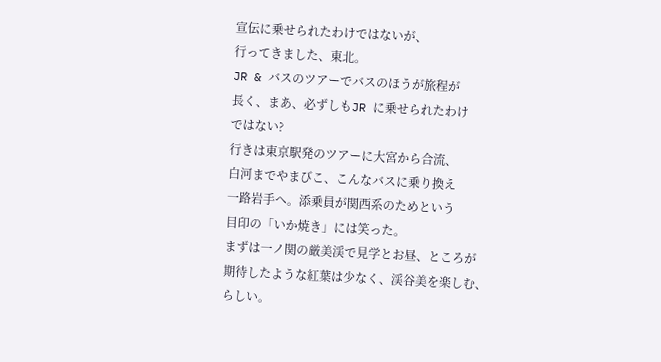宣伝に乗せられたわけではないが、
行ってきました、東北。
JR & バスのツアーでバスのほうが旅程が
長く、まあ、必ずしもJR に乗せられたわけ
ではない?
行きは東京駅発のツアーに大宮から合流、
白河までやまびこ、こんなバスに乗り換え
一路岩手へ。添乗員が関西系のためという
目印の「いか焼き」には笑った。
まずは一ノ関の厳美渓で見学とお昼、ところが
期待したような紅葉は少なく、渓谷美を楽しむ、
らしい。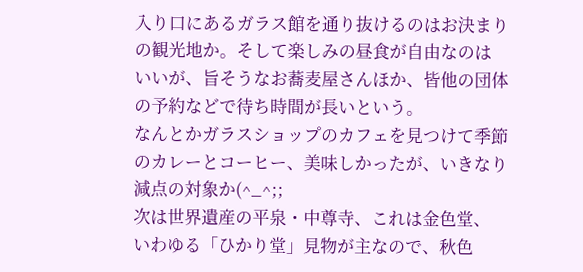入り口にあるガラス館を通り抜けるのはお決まり
の観光地か。そして楽しみの昼食が自由なのは
いいが、旨そうなお蕎麦屋さんほか、皆他の団体
の予約などで待ち時間が長いという。
なんとかガラスショップのカフェを見つけて季節
のカレーとコーヒー、美味しかったが、いきなり
減点の対象か(^_^;;
次は世界遺産の平泉・中尊寺、これは金色堂、
いわゆる「ひかり堂」見物が主なので、秋色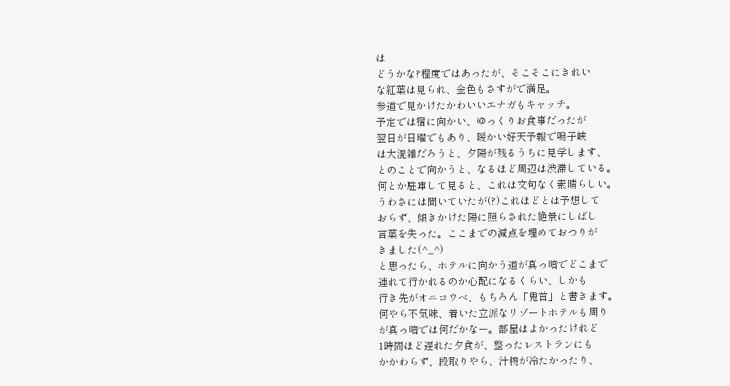は
どうかな?程度ではあったが、そこそこにきれい
な紅葉は見られ、金色もさすがで満足。
参道で見かけたかわいいエナガもキャッチ。
予定では宿に向かい、ゆっくりお食事だったが
翌日が日曜でもあり、暖かい好天予報で鳴子峡
は大混雑だろうと、夕陽が残るうちに見学します、
とのことで向かうと、なるほど周辺は渋滞している。
何とか駐車して見ると、これは文句なく素晴らしい。
うわさには聞いていたが(?)これほどとは予想して
おらず、傾きかけた陽に照らされた絶景にしばし
言葉を失った。ここまでの減点を埋めておつりが
きました(^_^)
と思ったら、ホテルに向かう道が真っ暗でどこまで
連れて行かれるのか心配になるくらい、しかも
行き先がオニコウベ、もちろん「鬼首」と書きます。
何やら不気味、着いた立派なリゾートホテルも周り
が真っ暗では何だかなー。部屋はよかったけれど
1時間ほど遅れた夕食が、整ったレストランにも
かかわらず、段取りやら、汁椀が冷たかったり、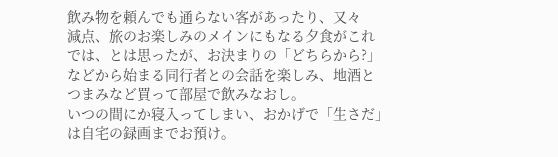飲み物を頼んでも通らない客があったり、又々
減点、旅のお楽しみのメインにもなる夕食がこれ
では、とは思ったが、お決まりの「どちらから?」
などから始まる同行者との会話を楽しみ、地酒と
つまみなど買って部屋で飲みなおし。
いつの間にか寝入ってしまい、おかげで「生さだ」
は自宅の録画までお預け。